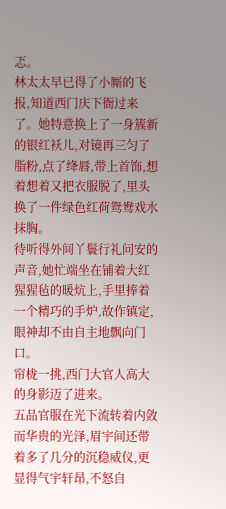忑。
林太太早已得了小厮的飞报,知道西门庆下衙过来了。她特意换上了一身簇新的银红袄儿,对镜再三匀了脂粉,点了绛唇,带上首饰,想着想着又把衣服脱了,里头换了一件绿色红荷鸳鸯戏水抹胸。
待听得外间丫鬟行礼问安的声音,她忙端坐在铺着大红猩猩毡的暖炕上,手里捧着一个精巧的手炉,故作镇定,眼神却不由自主地飘向门口。
帘栊一挑,西门大官人高大的身影迈了进来。
五品官服在光下流转着内敛而华贵的光泽,眉宇间还带着多了几分的沉稳威仪,更显得气宇轩昂,不怒自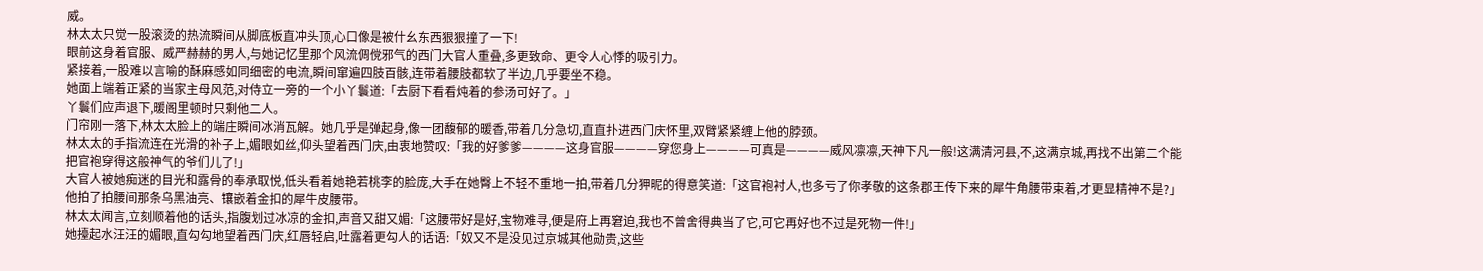威。
林太太只觉一股滚烫的热流瞬间从脚底板直冲头顶,心口像是被什幺东西狠狠撞了一下!
眼前这身着官服、威严赫赫的男人,与她记忆里那个风流倜傥邪气的西门大官人重叠,多更致命、更令人心悸的吸引力。
紧接着,一股难以言喻的酥麻感如同细密的电流,瞬间窜遍四肢百骸,连带着腰肢都软了半边,几乎要坐不稳。
她面上端着正紧的当家主母风范,对侍立一旁的一个小丫鬟道:「去厨下看看炖着的参汤可好了。」
丫鬟们应声退下,暖阁里顿时只剩他二人。
门帘刚一落下,林太太脸上的端庄瞬间冰消瓦解。她几乎是弹起身,像一团馥郁的暖香,带着几分急切,直直扑进西门庆怀里,双臂紧紧缠上他的脖颈。
林太太的手指流连在光滑的补子上,媚眼如丝,仰头望着西门庆,由衷地赞叹:「我的好爹爹————这身官服————穿您身上————可真是————威风凛凛,天神下凡一般!这满清河县,不,这满京城,再找不出第二个能把官袍穿得这般神气的爷们儿了!」
大官人被她痴迷的目光和露骨的奉承取悦,低头看着她艳若桃李的脸庞,大手在她臀上不轻不重地一拍,带着几分狎昵的得意笑道:「这官袍衬人,也多亏了你孝敬的这条郡王传下来的犀牛角腰带束着,才更显精神不是?」
他拍了拍腰间那条乌黑油亮、镶嵌着金扣的犀牛皮腰带。
林太太闻言,立刻顺着他的话头,指腹划过冰凉的金扣,声音又甜又媚:「这腰带好是好,宝物难寻,便是府上再窘迫,我也不曾舍得典当了它,可它再好也不过是死物一件!」
她擡起水汪汪的媚眼,直勾勾地望着西门庆,红唇轻启,吐露着更勾人的话语:「奴又不是没见过京城其他勋贵,这些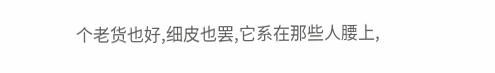个老货也好,细皮也罢,它系在那些人腰上,